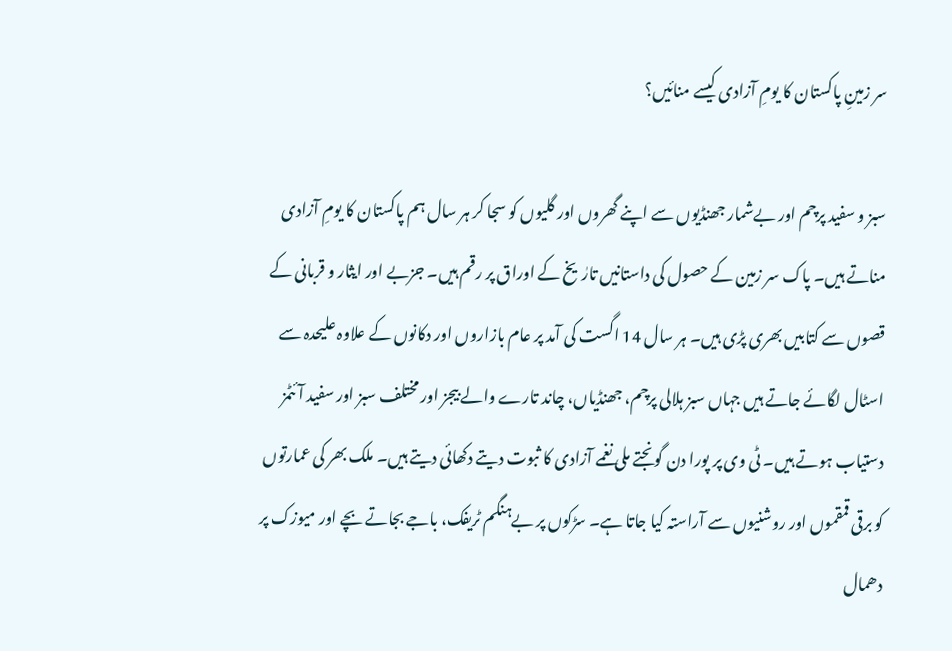سر زمینِ پاکستان کا یومِ آزادی کیسے منائیں؟

سبز و سفید پرچم اور بےشمار جھنڈیوں سے اپنے گھروں اور گلیوں کو سجا کر ہر سال ہم پاکستان کا یومِ آزادی مناتے ہیں۔ پاک سر زمین کے حصول کی داستانیں تارٰیخ کے اوراق پر رقم ہیں۔ جزبے اور ایثار و قربانی کے قصوں سے کتابیں بھری پڑی ہیں۔ ہر سال 14 اگست کی آمد پر عام بازاروں اور دکانوں کے علاوہ علیحدہ سے اسٹال لگائے جاتے ہیں جہاں سبز ہلالی پرچم، جھنڈیاں، چاند تارے والے بیجز اور مختلف سبز اور سفید آئٹمز دستیاب ہوتے ہیں۔ ٹی وی پر پورا دن گونجتے ملی نغمے آزادی کا ثبوت دیتے دکھائی دیتے ہیں۔ ملک بھر کی عمارتوں کو برقی قمقموں اور روشنیوں سے آراستہ کیا جاتا ہے۔ سڑکوں پر بےہنگم ٹریفک، باجے بجاتے بچے اور میوزک پر دھمال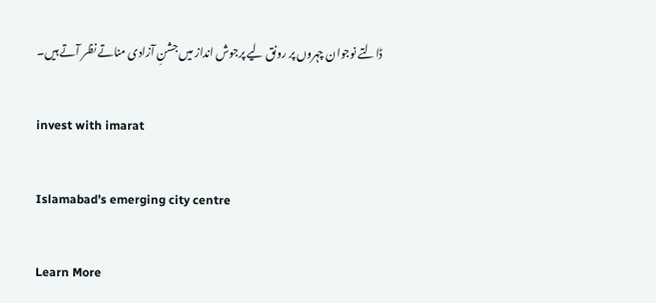ڈالتے نوجوان چہروں پر رونق لیے پرجوش انداز میں جشنِ آزادی مناتے نظر آتے ہیں۔

invest with imarat

Islamabad’s emerging city centre

Learn More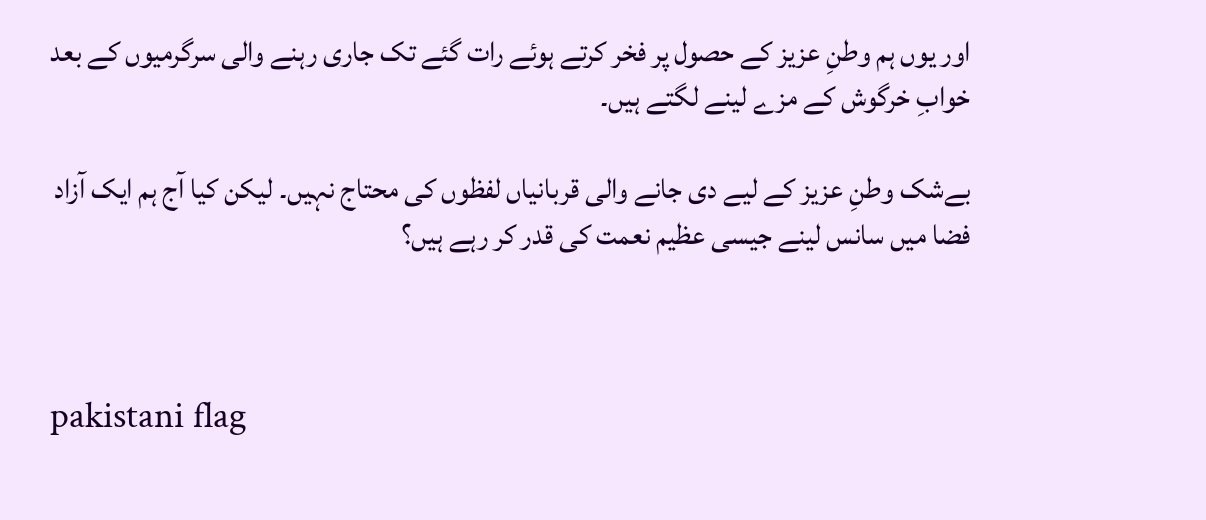اور یوں ہم وطنِ عزیز کے حصول پر فخر کرتے ہوئے رات گئے تک جاری رہنے والی سرگرمیوں کے بعد خوابِ خرگوش کے مزے لینے لگتے ہیں۔

بےشک وطنِ عزیز کے لیے دی جانے والی قربانیاں لفظوں کی محتاج نہیں۔ لیکن کیا آج ہم ایک آزاد فضا میں سانس لینے جیسی عظیم نعمت کی قدر کر رہے ہیں؟



pakistani flag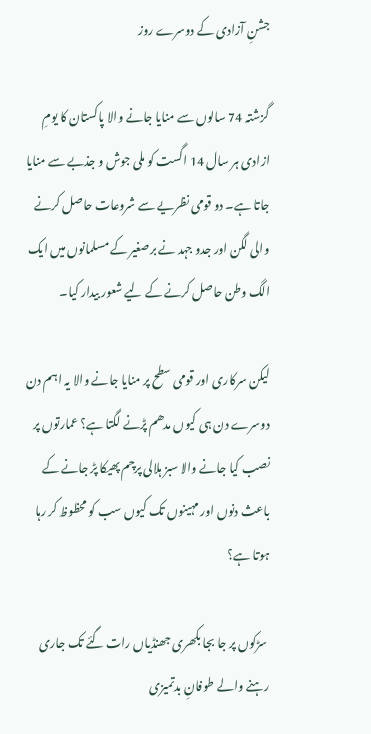جشنِ آزادی کے دوسرے روز

گزشتہ 74 سالوں سے منایا جانے والا پاکستان کا یومِ ازادی ہر سال 14 اگست کو ملی جوش و جذبے سے منایا جاتا ہے۔ دو قومی نظریے سے شروعات حاصل کرنے والی لگن اور جدو جہد نے برصغیر کے مسلمانوں میں ایک الگ وطن حاصل کرنے کے لیے شعور بیدار کیا۔

لیکن سرکاری اور قومی سطح پر منایا جانے والا یہ اہم دن دوسرے دن ہی کیوں مدھم پڑنے لگتا ہے؟ عمارتوں پر نصب کیا جانے والا سبز ہلالی پرچم پھیکا پڑ جانے کے باعث دنوں اور مہینوں تک کیوں سب کو محظوظ کر رہا ہوتا ہے؟

 سڑکوں پر جا بجا بکھری جھنڈیاں رات گئے تک جاری رہنے والے طوفانِ بدتمیزی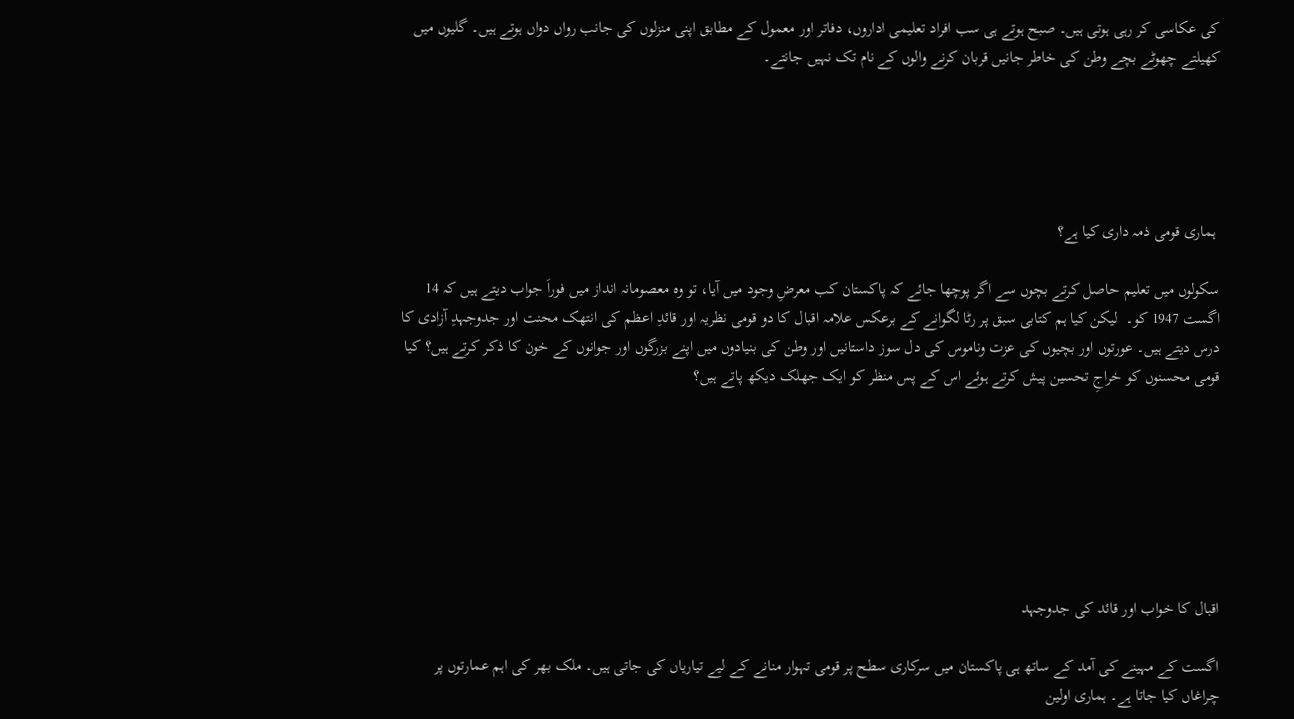کی عکاسی کر رہی ہوتی ہیں۔ صبح ہوتے ہی سب افراد تعلیمی اداروں، دفاتر اور معمول کے مطابق اپنی منزلوں کی جانب رواں دواں ہوتے ہیں۔ گلیوں میں کھیلتے چھوٹے بچے وطن کی خاطر جانیں قربان کرنے والوں کے نام تک نہیں جانتے۔





 ہماری قومی ذمہ داری کیا ہے؟

سکولوں میں تعلیم حاصل کرتے بچوں سے اگر پوچھا جائے کہ پاکستان کب معرضِ وجود میں آیا، تو وہ معصومانہ انداز میں فوراَ جواب دیتے ہیں کہ 14 اگست 1947 کو۔  لیکن کیا ہم کتابی سبق پر رٹا لگوانے کے برعکس علامہ اقبال کا دو قومی نظریہ اور قائدِ اعظم کی انتھک محنت اور جدوجہدِ آزادی کا درس دیتے ہیں۔ عورتوں اور بچیوں کی عزت وناموس کی دل سوز داستانیں اور وطن کی بنیادوں میں اپنے بزرگوں اور جوانوں کے خون کا ذکر کرتے ہیں؟ کیا قومی محسنوں کو خراجِ تحسین پیش کرتے ہوئے اس کے پس منظر کو ایک جھلک دیکھ پاتے ہیں؟







اقبال کا خواب اور قائد کی جدوجہد

اگست کے مہینے کی آمد کے ساتھ ہی پاکستان میں سرکاری سطح پر قومی تہوار منانے کے لیے تیاریاں کی جاتی ہیں۔ ملک بھر کی اہم عمارتوں پر چراغاں کیا جاتا ہے۔ ہماری اولین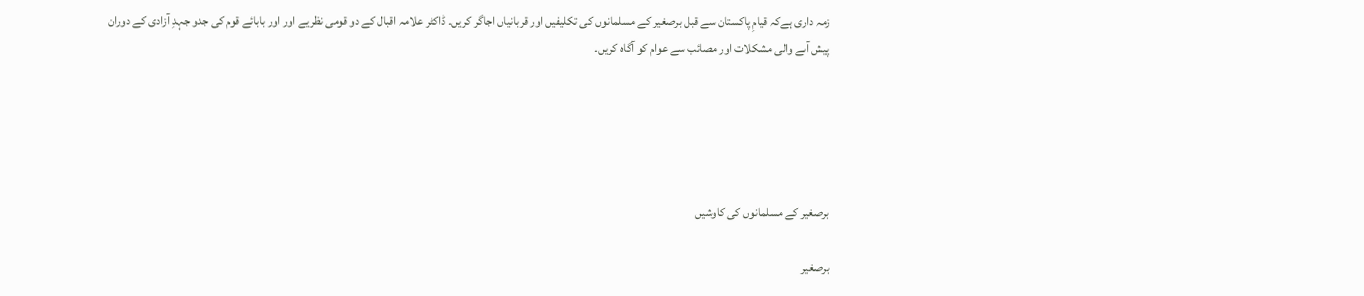زمہ داری ہےکہ قیامِ پاکستان سے قبل برصغیر کے مسلمانوں کی تکلیفیں اور قربانیاں اجاگر کریں۔ ڈاکٹر علامہ اقبال کے دو قومی نظریے اور اور بابائے قوم کی جدو جہدِ آزادی کے دوران پیش آںے والی مشکلات اور مصائب سے عوام کو آگاہ کریں۔





برصغیر کے مسلمانوں کی کاوشیں

برصغیر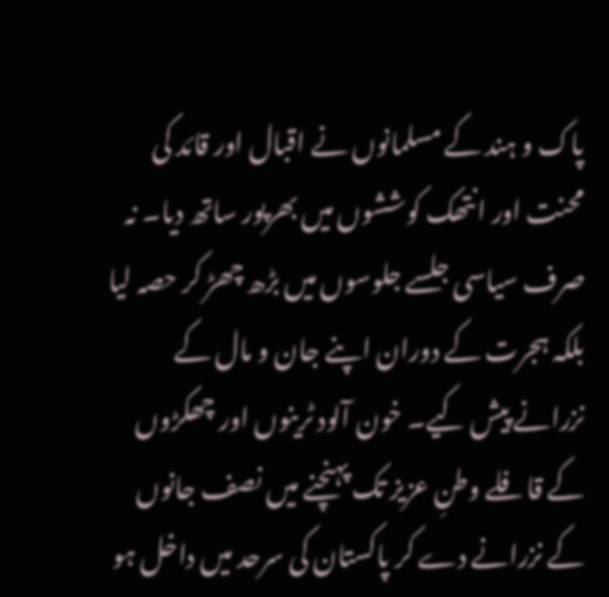پاک و ہند کے مسلمانوں نے اقبال اور قائد کی محنت اور انتھک کوششوں میں بھرپور ساتھ دیا۔ نہ صرف سیاسی جلسے جلوسوں میں بڑھ چھڑ کر حصہ لیا بلکہ ہجرت کے دوران اپنے جان و مال کے نزرانے پیش کیے۔ خون آلود ٹرینوں اور چھکڑوں کے قافلے وطنِ عزیز تک پہنچنے میں نصف جانوں کے نزرانے دے کر پاکستان کی سرحد میں داخل ہو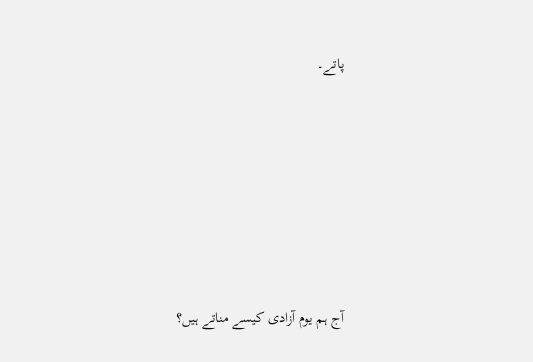پاتے۔







آج ہم یوم آزادی کیسے مناتے ہیں؟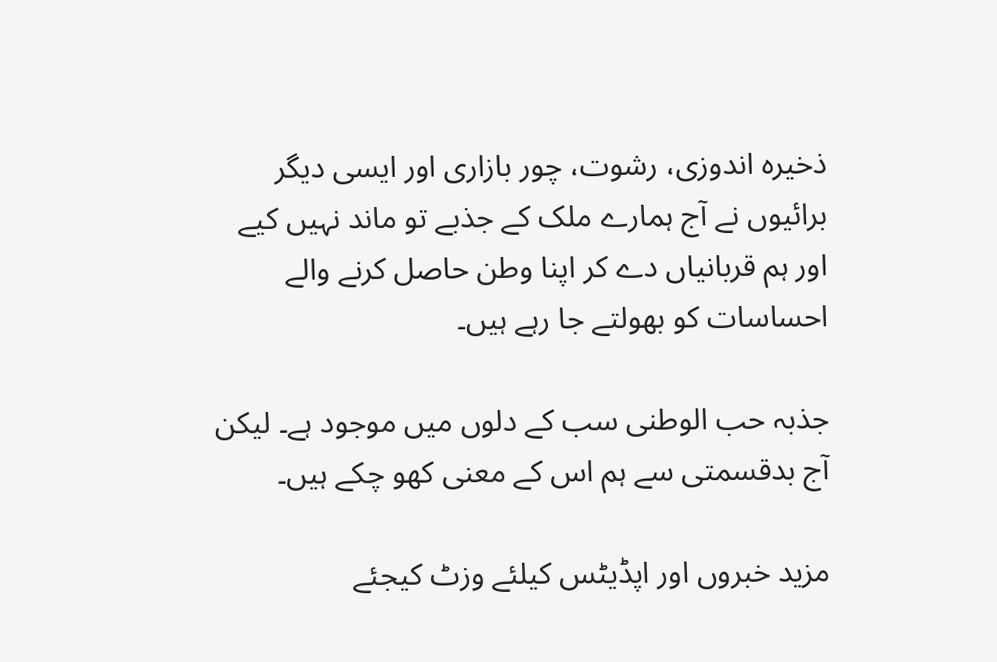ذخیرہ اندوزی، رشوت، چور بازاری اور ایسی دیگر برائیوں نے آج ہمارے ملک کے جذبے تو ماند نہیں کیے اور ہم قربانیاں دے کر اپنا وطن حاصل کرنے والے احساسات کو بھولتے جا رہے ہیں۔

جذبہ حب الوطنی سب کے دلوں میں موجود ہے۔ لیکن آج بدقسمتی سے ہم اس کے معنی کھو چکے ہیں۔

مزید خبروں اور اپڈیٹس کیلئے وزٹ کیجئے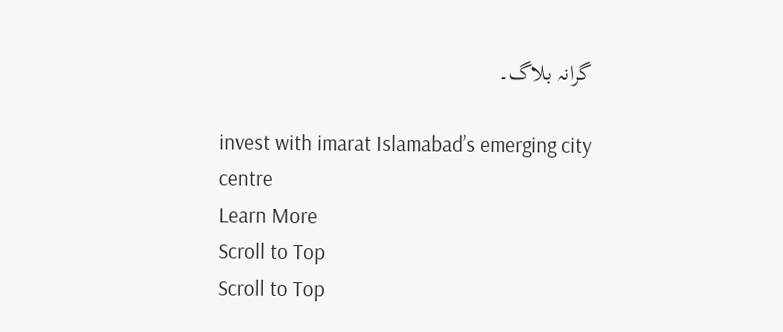گرانہ بلاگ۔

invest with imarat Islamabad’s emerging city
centre
Learn More
Scroll to Top
Scroll to Top